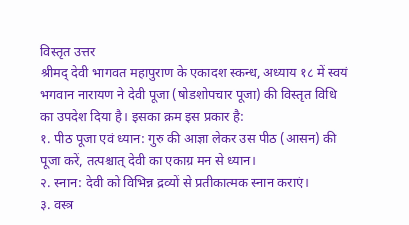विस्तृत उत्तर
श्रीमद् देवी भागवत महापुराण के एकादश स्कन्ध, अध्याय १८ में स्वयं भगवान नारायण ने देवी पूजा (षोडशोपचार पूजा) की विस्तृत विधि का उपदेश दिया है। इसका क्रम इस प्रकार है:
१. पीठ पूजा एवं ध्यान: गुरु की आज्ञा लेकर उस पीठ (आसन) की पूजा करें, तत्पश्चात् देवी का एकाग्र मन से ध्यान।
२. स्नान: देवी को विभिन्न द्रव्यों से प्रतीकात्मक स्नान कराएं।
३. वस्त्र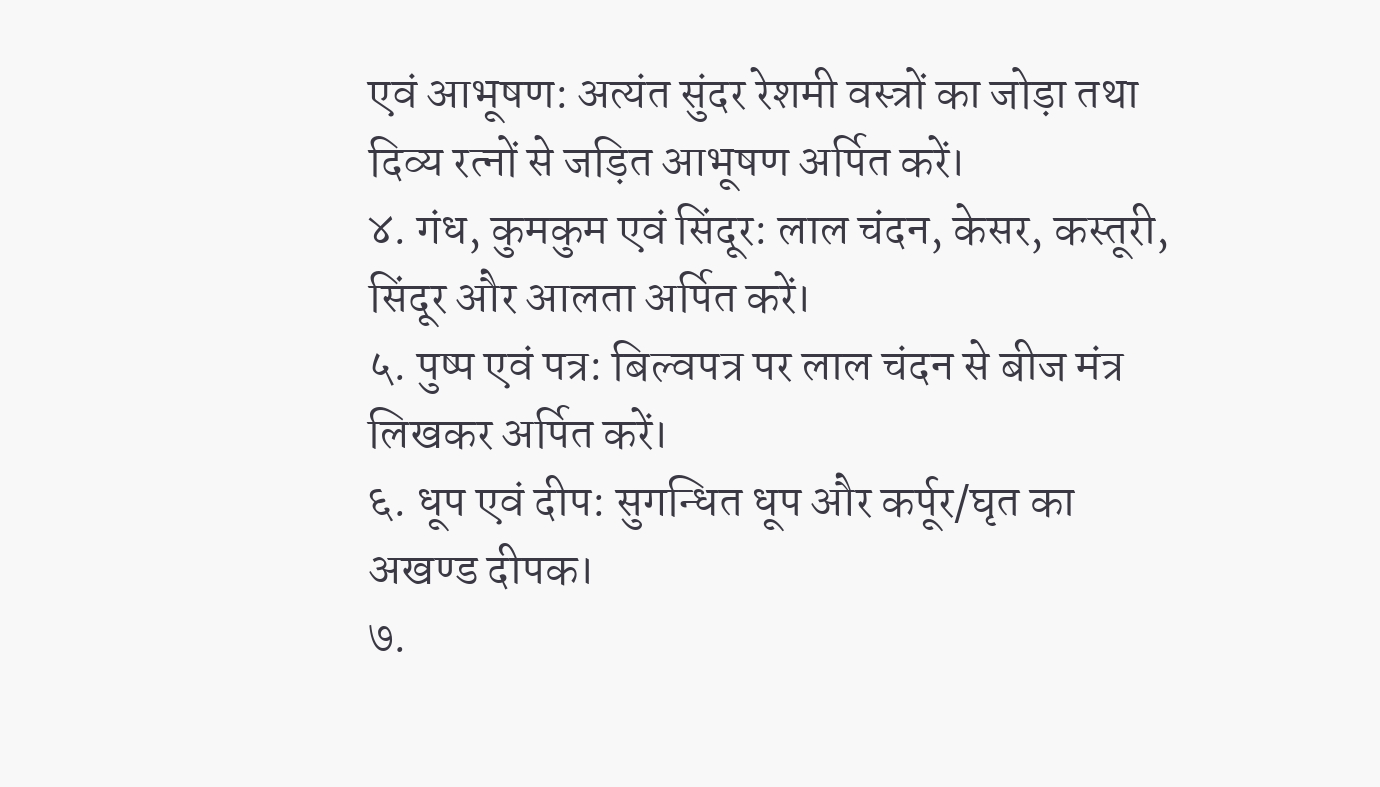एवं आभूषण: अत्यंत सुंदर रेशमी वस्त्रों का जोड़ा तथा दिव्य रत्नों से जड़ित आभूषण अर्पित करें।
४. गंध, कुमकुम एवं सिंदूर: लाल चंदन, केसर, कस्तूरी, सिंदूर और आलता अर्पित करें।
५. पुष्प एवं पत्र: बिल्वपत्र पर लाल चंदन से बीज मंत्र लिखकर अर्पित करें।
६. धूप एवं दीप: सुगन्धित धूप और कर्पूर/घृत का अखण्ड दीपक।
७.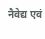नैवेद्य एवं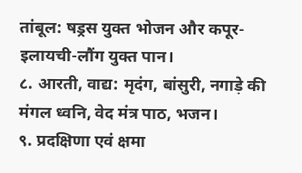तांबूल: षड्रस युक्त भोजन और कपूर-इलायची-लौंग युक्त पान।
८. आरती, वाद्य: मृदंग, बांसुरी, नगाड़े की मंगल ध्वनि, वेद मंत्र पाठ, भजन।
९. प्रदक्षिणा एवं क्षमा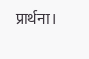प्रार्थना।